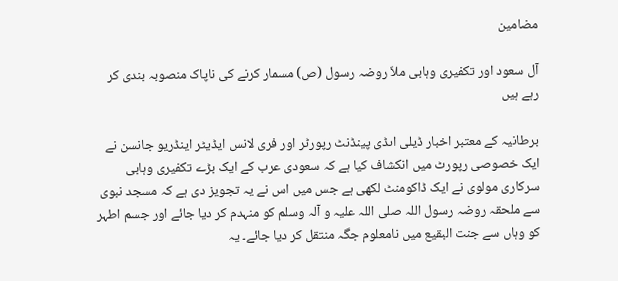مضامین

آل سعود اور تکفیری وہابی ملاّ روضہ رسول (ص) مسمار کرنے کی ناپاک منصوبہ بندی کر رہے ہیں

برطانیہ کے معتبر اخبار ڈیلی اںڈی پینڈنٹ رپورٹر اور فری لانس ایڈیٹر اینڈریو جانسن نے ایک خصوصی رپورٹ میں انکشاف کیا ہے کہ سعودی عرب کے ایک بڑے تکفیری وہابی سرکاری مولوی نے ایک ڈاکومنٹ لکھی ہے جس میں اس نے یہ تجویز دی ہے کہ مسجد نبوی سے ملحقہ روضہ رسول اللہ صلی اللہ علیہ و آلہ وسلم کو منہدم کر دیا جائے اور جسم اطہر کو وہاں سے جنت البقیع میں نامعلوم جگہ منتقل کر دیا جائے۔ یہ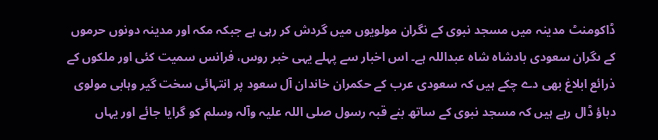ڈاکومنٹ مدینہ میں مسجد نبوی کے نگران مولویوں میں گردش کر رہی ہے جبکہ مکہ اور مدینہ دونوں حرموں کے ںگران سعودی بادشاہ شاہ عبداللہ ہے۔ اس اخبار سے پہلے یہی خبر روس، فرانس سمیت کئی اور ملکوں کے ذرائع ابلاغ بھی دے چکے ہیں کہ سعودی عرب کے حکمران خاندان آل سعود پر انتہائی سخت گیر وہابی مولوی دباؤ ڈال رہے ہیں کہ مسجد نبوی کے ساتھ بنے قبہ رسول صلی اللہ علیہ وآلہ وسلم کو گرایا جائے اور یہاں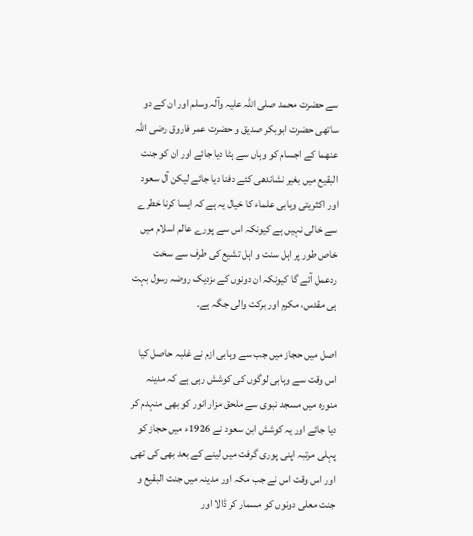سے حضرت محمد صلی اللہ علیہ وآلہ وسلم اور ان کے دو ساتھی حضرت ابوبکر صدیق و حضرت عمر فاروق رضی اللہ عنھما کے اجسام کو وہاں سے ہٹا دیا جائے اور ان کو جنت البقیع میں بغیر نشاندھی کئے دفنا دیا جائے لیکن آل سعود اور اکثریتی وہابی علماء کا خیال یہ ہے کہ ایسا کرنا خطرے سے خالی نہیں ہے کیونکہ اس سے پورے عالم اسلام ميں خاص طور پر اہل سنت و اہل تشیع کی طرف سے سخت ردعمل آئے گا کیونکہ ان دونوں کے ںزدیک روضہ رسول بہت ہی مقدس، مکرم اور برکت والی جگہ ہے۔

اصل میں حجاز میں جب سے وہابی ازم نے غلبہ حاصل کیا اس وقت سے وہابی لوگوں کی کوشش رہی ہے کہ مدینہ منورہ میں مسجد نبوی سے ملحق مزار انور کو بھی منہدم کر دیا جائے اور یہ کوشش ابن سعود نے 1926ء میں حجاز کو پہلی مرتبہ اپنی پوری گرفت میں لینے کے بعد بھی کی تھی اور اس وقت اس نے جب مکہ اور مدینہ میں جنت البقیع و جنت معلی دونوں کو مسمار کر ڈالا اور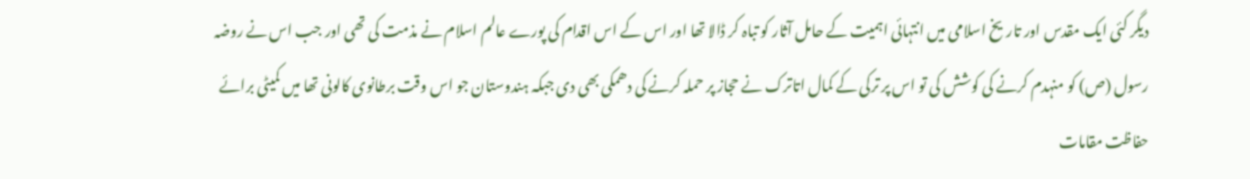دیگر کئی ایک مقدس اور تاریخ اسلامی ميں انتہائی اہمیت کے حامل آثار کو تباہ کر ڈالا تھا اور اس کے اس اقدام کی پورے عالم اسلام نے مذمت کی تھی اور جب اس نے روضہ رسول (ص) کو منہدم کرنے کی کوشش کی تو اس پر ترکی کے کمال اتاترک نے حجاز پر حملہ کرنے کی دھمکی بھی دی جبکہ ہندوستان جو اس وقت برطانوی کالونی تھا میں کمیٹی برائے حفاظت مقامات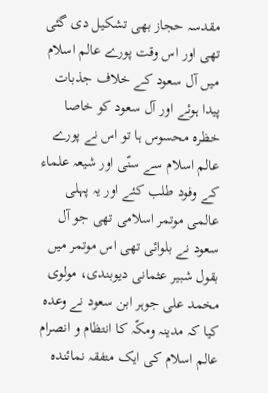مقدسہ حجاز بھی تشکیل دی گئی تھی اور اس وقت پورے عالم اسلام میں آل سعود کے خلاف جذبات پیدا ہوئے اور آل سعود کو خاصا خظرہ محسوس ہا تو اس نے پورے عالم اسلام سے سنّی اور شیعہ علماء کے وفود طلب کئے اور یہ پہلی عالمی موتمر اسلامی تھی جو آل سعود نے بلوائی تھی اس موتمر میں بقول شبیر عثمانی دیوبندی، مولوی مخمد علی جوہر ابن سعود نے وعدہ کیا کہ مدینہ ومکّہ کا انتظام و انصرام عالم اسلام کی ایک متفقہ نمائندہ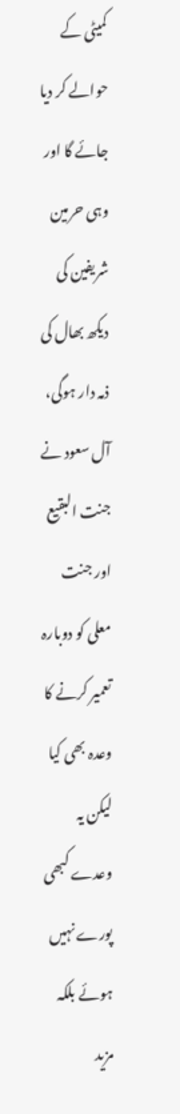کمیٹی کے حوالے کر دیا جائے گا اور وہی حرمین شریفین کی دیکھ بھال کی ذمہ دار ہوگی، آل سعود نے جنت البقیع اور جنت معلی کو دوبارہ تعمیر کرنے کا وعدہ بھی کیا لیکن یہ وعدے کبھی پورے نہیں ہوئے بلکہ مزید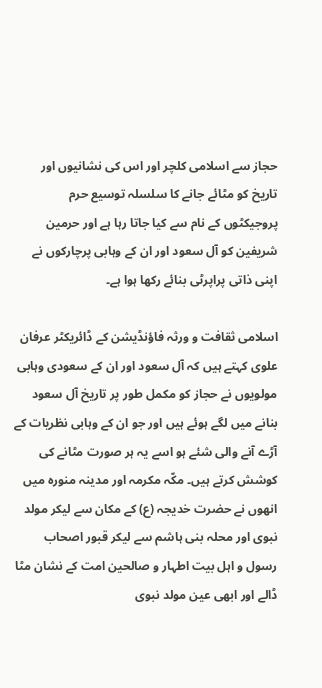حجاز سے اسلامی کلچر اور اس کی نشانیوں اور تاریخ کو مٹائے جانے کا سلسلہ توسیع حرم پروجیکٹوں کے نام سے کیا جاتا رہا ہے اور حرمین شریفین کو آل سعود اور ان کے وہابی پرچارکوں نے اپنی ذاتی پراپرٹی بنائے رکھا ہوا ہے۔

اسلامی ثقافت و ورثہ فاؤنڈیشن کے ڈائریکٹر عرفان علوی کہتے ہیں کہ آل سعود اور ان کے سعودی وہابی مولویوں نے حجاز کو مکمل طور پر تاریخ آل سعود بنانے میں لگے ہوئے ہیں اور جو ان کے وہابی نظریات کے آڑے آنے والی شئے ہو اسے یہ ہر صورت مٹانے کی کوشش کرتے ہیں۔ مکّہ مکرمہ اور مدینہ منورہ میں انھوں نے حضرت خدیجہ (ع) کے مکان سے لیکر مولد نبوی اور محلہ بنی ہاشم سے لیکر قبور اصحاب رسول و اہل بیت اطہار و صالحین امت کے نشان مٹا ڈالے اور ابھی عین مولد نبوی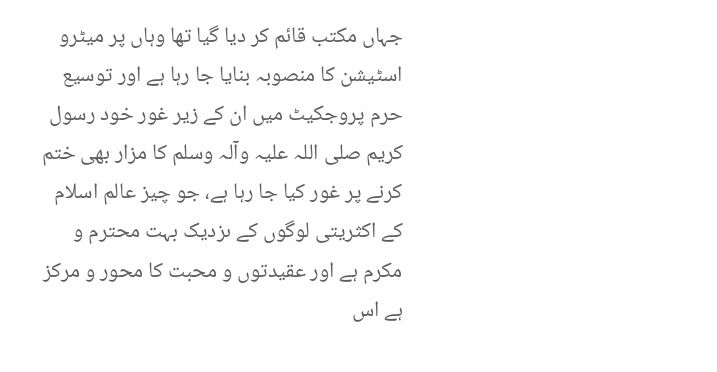جہاں مکتب قائم کر دیا گیا تھا وہاں پر میٹرو اسٹیشن کا منصوبہ بنایا جا رہا ہے اور توسیع حرم پروجکیٹ میں ان کے زیر غور خود رسول کریم صلی اللہ علیہ وآلہ وسلم کا مزار بھی ختم کرنے پر غور کیا جا رہا ہے، جو چیز عالم اسلام کے اکثریتی لوگوں کے ںزدیک بہت محترم و مکرم ہے اور عقیدتوں و محبت کا محور و مرکز ہے اس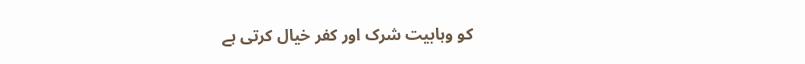کو وہابیت شرک اور کفر خیال کرتی ہے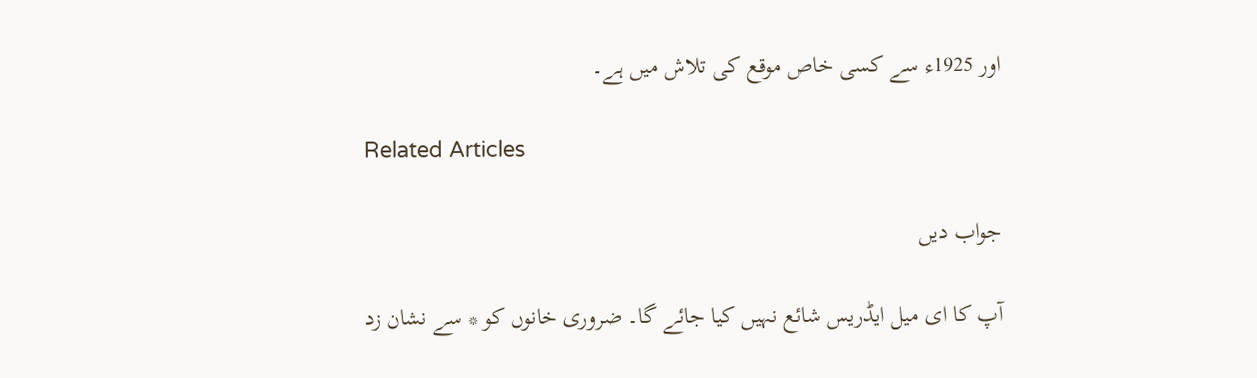اور 1925ء سے کسی خاص موقع کی تلاش میں ہے۔

Related Articles

جواب دیں

آپ کا ای میل ایڈریس شائع نہیں کیا جائے گا۔ ضروری خانوں کو * سے نشان زد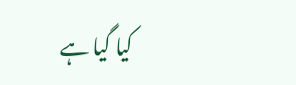کیا گیا ہے